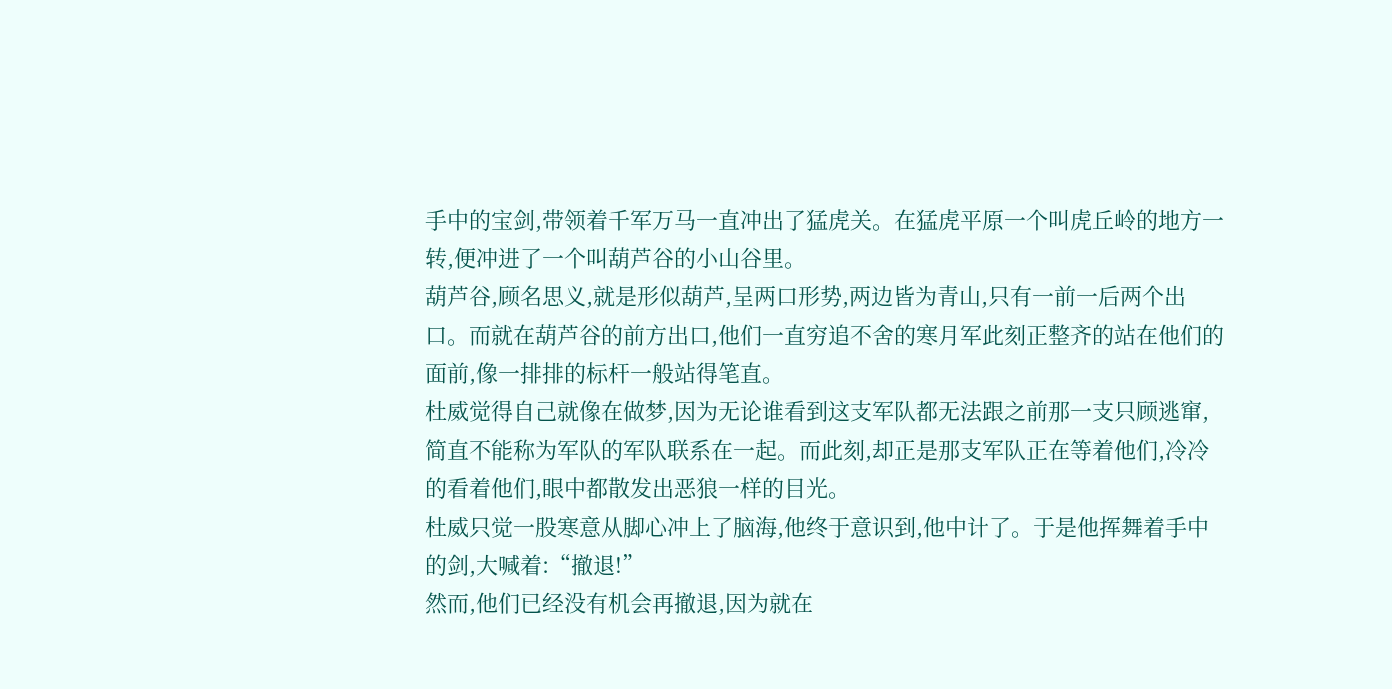手中的宝剑,带领着千军万马一直冲出了猛虎关。在猛虎平原一个叫虎丘岭的地方一转,便冲进了一个叫葫芦谷的小山谷里。
葫芦谷,顾名思义,就是形似葫芦,呈两口形势,两边皆为青山,只有一前一后两个出口。而就在葫芦谷的前方出口,他们一直穷追不舍的寒月军此刻正整齐的站在他们的面前,像一排排的标杆一般站得笔直。
杜威觉得自己就像在做梦,因为无论谁看到这支军队都无法跟之前那一支只顾逃窜,简直不能称为军队的军队联系在一起。而此刻,却正是那支军队正在等着他们,冷冷的看着他们,眼中都散发出恶狼一样的目光。
杜威只觉一股寒意从脚心冲上了脑海,他终于意识到,他中计了。于是他挥舞着手中的剑,大喊着:“撤退!”
然而,他们已经没有机会再撤退,因为就在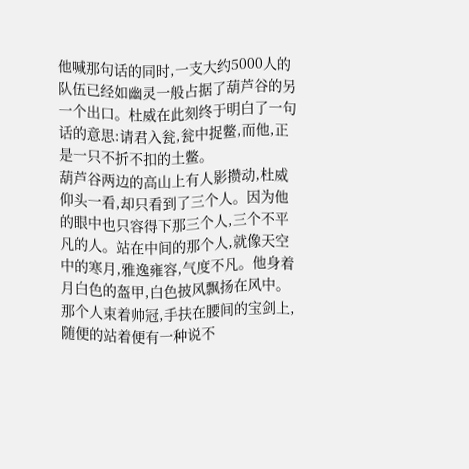他喊那句话的同时,一支大约5000人的队伍已经如幽灵一般占据了葫芦谷的另一个出口。杜威在此刻终于明白了一句话的意思:请君入瓮,瓮中捉鳖,而他,正是一只不折不扣的土鳖。
葫芦谷两边的高山上有人影攒动,杜威仰头一看,却只看到了三个人。因为他的眼中也只容得下那三个人,三个不平凡的人。站在中间的那个人,就像天空中的寒月,雅逸雍容,气度不凡。他身着月白色的盔甲,白色披风飘扬在风中。那个人束着帅冠,手扶在腰间的宝剑上,随便的站着便有一种说不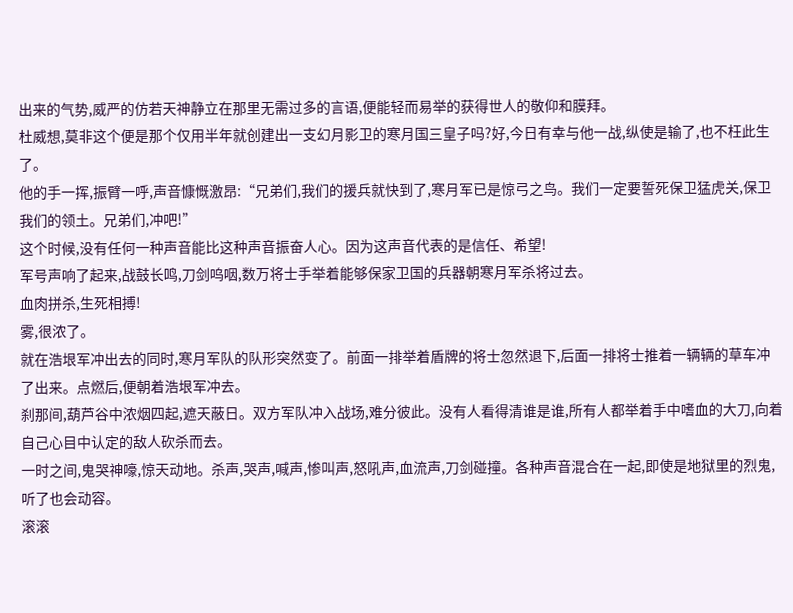出来的气势,威严的仿若天神静立在那里无需过多的言语,便能轻而易举的获得世人的敬仰和膜拜。
杜威想,莫非这个便是那个仅用半年就创建出一支幻月影卫的寒月国三皇子吗?好,今日有幸与他一战,纵使是输了,也不枉此生了。
他的手一挥,振臂一呼,声音慷慨激昂:“兄弟们,我们的援兵就快到了,寒月军已是惊弓之鸟。我们一定要誓死保卫猛虎关,保卫我们的领土。兄弟们,冲吧!”
这个时候,没有任何一种声音能比这种声音振奋人心。因为这声音代表的是信任、希望!
军号声响了起来,战鼓长鸣,刀剑呜咽,数万将士手举着能够保家卫国的兵器朝寒月军杀将过去。
血肉拼杀,生死相搏!
雾,很浓了。
就在浩垠军冲出去的同时,寒月军队的队形突然变了。前面一排举着盾牌的将士忽然退下,后面一排将士推着一辆辆的草车冲了出来。点燃后,便朝着浩垠军冲去。
刹那间,葫芦谷中浓烟四起,遮天蔽日。双方军队冲入战场,难分彼此。没有人看得清谁是谁,所有人都举着手中嗜血的大刀,向着自己心目中认定的敌人砍杀而去。
一时之间,鬼哭神嚎,惊天动地。杀声,哭声,喊声,惨叫声,怒吼声,血流声,刀剑碰撞。各种声音混合在一起,即使是地狱里的烈鬼,听了也会动容。
滚滚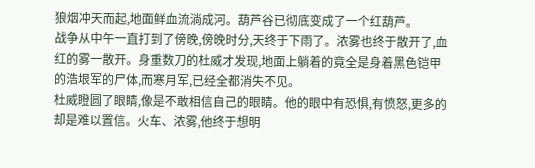狼烟冲天而起,地面鲜血流淌成河。葫芦谷已彻底变成了一个红葫芦。
战争从中午一直打到了傍晚,傍晚时分,天终于下雨了。浓雾也终于散开了,血红的雾一散开。身重数刀的杜威才发现,地面上躺着的竟全是身着黑色铠甲的浩垠军的尸体,而寒月军,已经全都消失不见。
杜威瞪圆了眼睛,像是不敢相信自己的眼睛。他的眼中有恐惧,有愤怒,更多的却是难以置信。火车、浓雾,他终于想明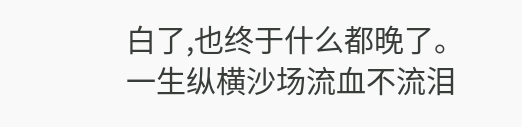白了,也终于什么都晚了。
一生纵横沙场流血不流泪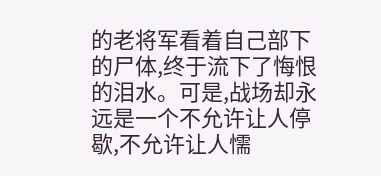的老将军看着自己部下的尸体,终于流下了悔恨的泪水。可是,战场却永远是一个不允许让人停歇,不允许让人懦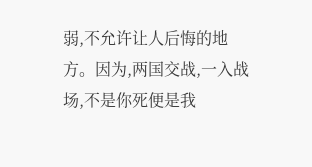弱,不允许让人后悔的地方。因为,两国交战,一入战场,不是你死便是我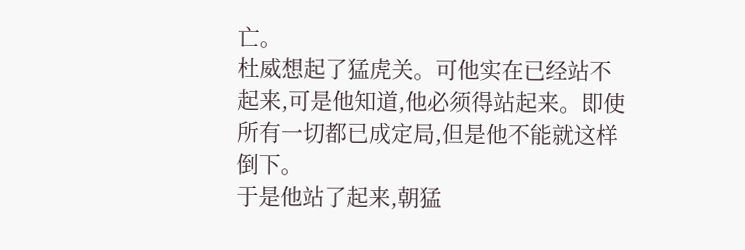亡。
杜威想起了猛虎关。可他实在已经站不起来,可是他知道,他必须得站起来。即使所有一切都已成定局,但是他不能就这样倒下。
于是他站了起来,朝猛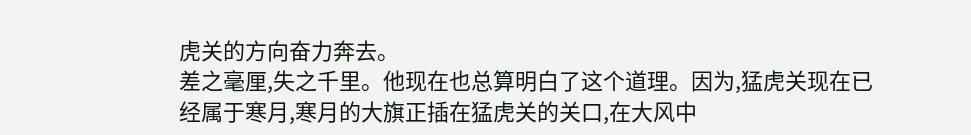虎关的方向奋力奔去。
差之毫厘,失之千里。他现在也总算明白了这个道理。因为,猛虎关现在已经属于寒月,寒月的大旗正插在猛虎关的关口,在大风中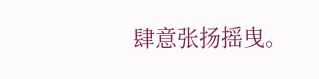肆意张扬摇曳。